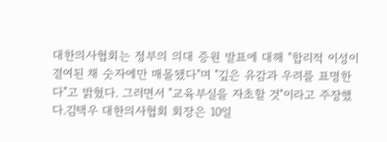대한의사협회는 정부의 의대 증원 발표에 대해 "합리적 이성이 결여된 채 숫자에만 매몰됐다"며 "깊은 유감과 우려를 표명한다"고 밝혔다. 그러면서 "교육부실을 자초할 것"이라고 주장했다.김택우 대한의사협회 회장은 10일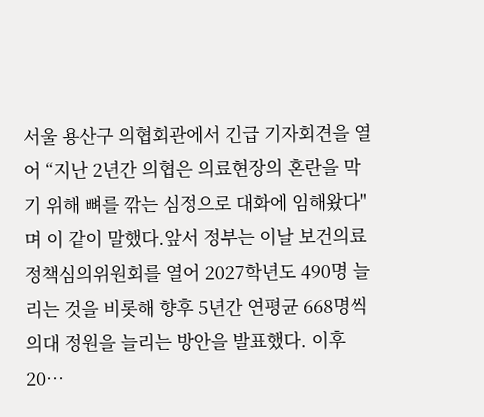서울 용산구 의협회관에서 긴급 기자회견을 열어 “지난 2년간 의협은 의료현장의 혼란을 막기 위해 뼈를 깎는 심정으로 대화에 임해왔다"며 이 같이 말했다.앞서 정부는 이날 보건의료정책심의위원회를 열어 2027학년도 490명 늘리는 것을 비롯해 향후 5년간 연평균 668명씩 의대 정원을 늘리는 방안을 발표했다. 이후 20…